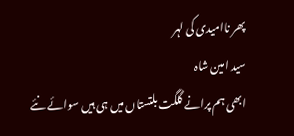پھر ناامیدی کی لہر
سید امین شاہ
ابھی ہم پرانے گلگت بلتستاں میں ہی ہیں سوائے نئے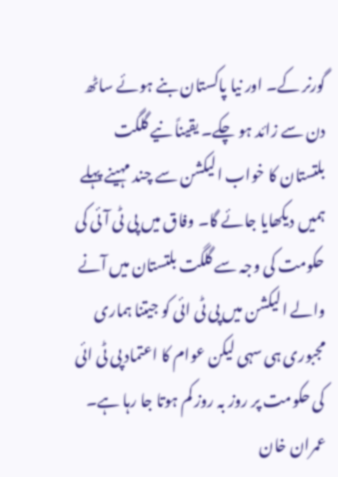گورنر کے۔ اور نیا پاکستان بنے ہوئے ساٹھ دن سے زائد ہو چکے۔ یقیناً نیے گلگت بلتستان کا خواب الیکشن سے چند مہینے پہلے ہمیں دیکھایا جائے گا۔ وفاق میں پی ٹی آئی کی حکومت کی وجہ سے گلگت بلتستان میں آنے والے الیکشن میں پی ٹی ائی کو جیتنا ہماری مجبوری ہی سہی لیکن عوام کا اعتماد پی ٹی ائی کی حکومت پر روز بہ روز کم ہوتا جا رہا ہے۔
عمران خان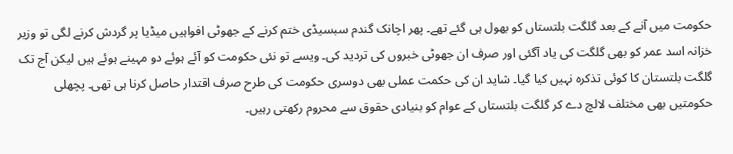حکومت میں آنے کے بعد گلگت بلتستاں کو بھول ہی گئے تھے۔ پھر اچانک گندم سبسیڈی ختم کرنے کے جھوٹی افواہیں میڈیا پر گردش کرنے لگی تو وزیر خزانہ اسد عمر کو بھی گلگت کی یاد آگئی اور صرف ان جھوٹی خبروں کی تردید کی۔ ویسے تو نئی حکومت کو آئے ہوئے دو مہینے ہوئے ہیں لیکن آج تک گلگت بلتستان کا کوئی تذکرہ نہیں کیا گیا۔ شاید ان کی حکمت عملی بھی دوسری حکومت کی طرح صرف اقتدار حاصل کرنا ہی تھی۔ پچھلی حکومتیں بھی مختلف لالچ دے کر گلگت بلتستاں کے عوام کو بنیادی حقوق سے محروم رکھتی رہیں۔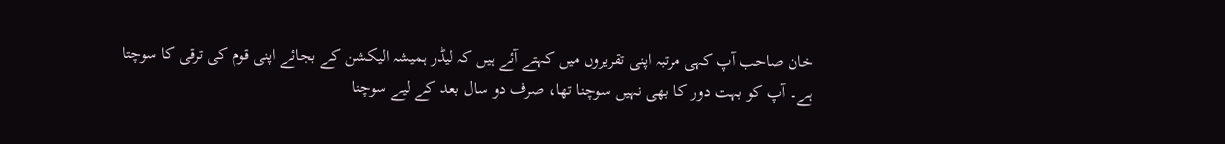خان صاحب آپ کہی مرتبہ اپنی تقریروں میں کہتے آئے ہیں کہ لیڈر ہمیشہ الیکشن کے بجائے اپنی قوم کی ترقی کا سوچتا ہے۔ آپ کو بہت دور کا بھی نہیں سوچنا تھا، صرف دو سال بعد کے لیے سوچنا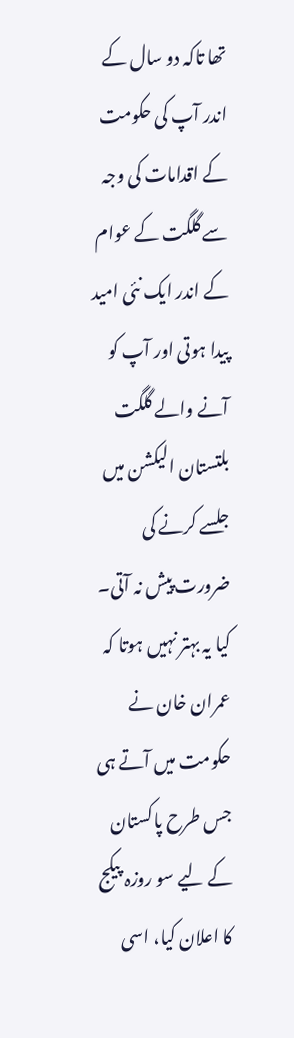تھا تاکہ دو سال کے اندر آپ کی حکومت کے اقدامات کی وجہ سے گلگت کے عوام کے اندر ایک نئی امید پیدا ہوتی اور آپ کو آنے والے گلگت بلتستان الیکشن میں جلسے کرنے کی ضرورت پیش نہ آتی۔ کیا یہ بہتر نہیں ہوتا کہ عمران خان نے حکومت میں آتے ہی جس طرح پاکستان کے لیے سو روزہ پیکج کا اعلان کیا، اسی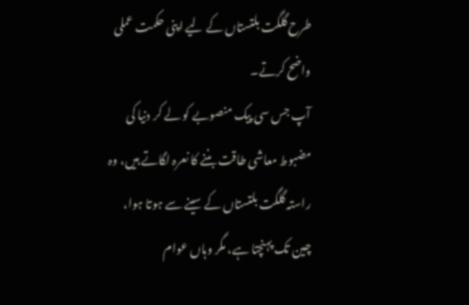طرح گلگت بلتستاں کے لیے اپنی حکمت عملی واضح کرتے۔
آپ جس سی پیک منصوبے کو لے کر دنیا کی مضبوط معاشی طاقت بننے کا نعرہ لگاتے ہیں، وہ راستہ گلگت بلتستاں کے سینے سے ہوتا ہوا، چین تک پہنچتا ہے، مگر وہاں عوام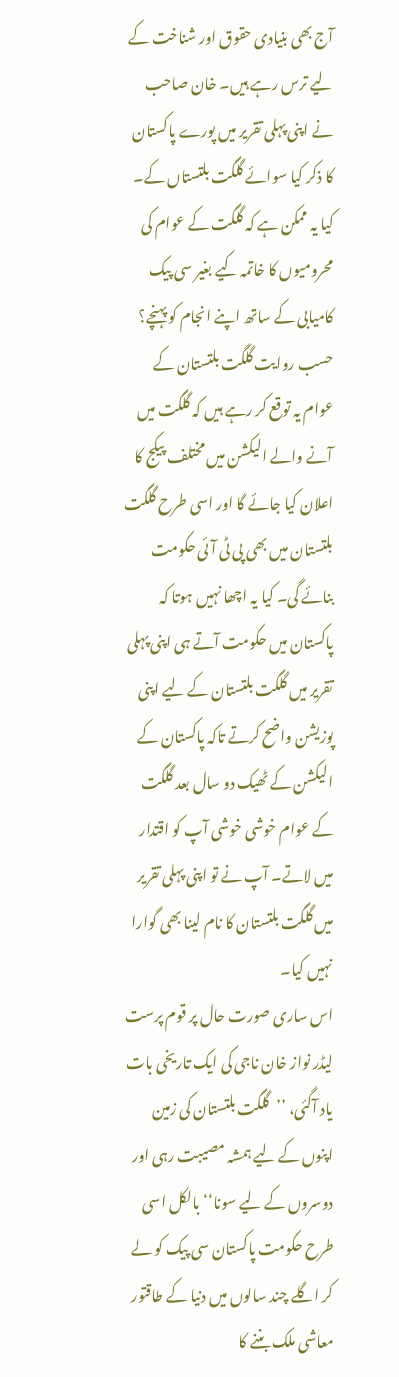آج بھی بنیادی حقوق اور شناخت کے لیے ترس رہے ہیں۔ خان صاحب نے اپنی پہلی تقریر میں پورے پاکستان کا ذکر کیا سوائے گلگت بلتستاں کے۔ کیا یہ ممکن ہے کہ گلگت کے عوام کی محرومیوں کا خاتمہ کیے بغیر سی پیک کامیابی کے ساتھ اپنے انجام کو پہنچے؟
حسب روایت گلگت بلتستان کے عوام یہ توقع کر رہے ہیں کہ گلگت میں آنے والے الیکشن میں مختلف پیکج کا اعلان کیا جائے گا اور اسی طرح گلگت بلتستان میں بھی پی ٹی آئی حکومت بنائے گی۔ کیا یہ اچھا نہیں ہوتا کہ پاکستان میں حکومت آتے ہی اپنی پہلی تقریر میں گلگت بلتستان کے لیے اپنی پوزیشن واضح کرتے تاکہ پاکستان کے الیکشن کے ٹھیک دو سال بعد گلگت کے عوام خوشی خوشی آپ کو اقتدار میں لاتے۔ آپ نے تو اپنی پہلی تقریر میں گلگت بلتستان کا نام لینا بھی گوارا نہیں کیا۔
اس ساری صورت حال پر قوم پرست لیڈر نواز خان ناجی کی ایک تاریخی بات یاد آگئی، ’’گلگت بلتستان کی زمین اپنوں کے لیے ہمشہ مصیبت رہی اور دوسروں کے لیے سونا‘‘ بالکل اسی طرح حکومت پاکستان سی پیک کو لے کر اگلے چند سالوں میں دنیا کے طاقتور معاشی ملک بننے کا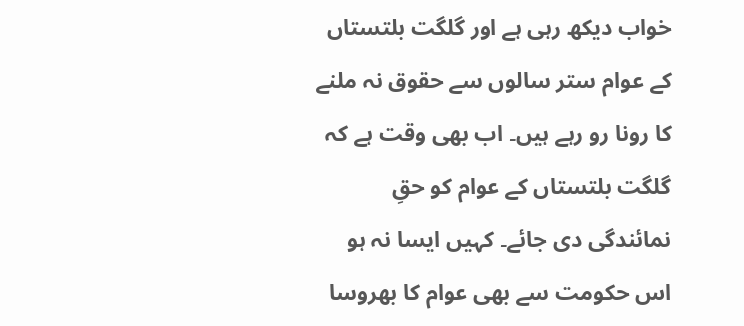خواب دیکھ رہی ہے اور گلگت بلتستاں کے عوام ستر سالوں سے حقوق نہ ملنے کا رونا رو رہے ہیں۔ اب بھی وقت ہے کہ گلگت بلتستاں کے عوام کو حقِ نمائندگی دی جائے۔ کہیں ایسا نہ ہو اس حکومت سے بھی عوام کا بھروسا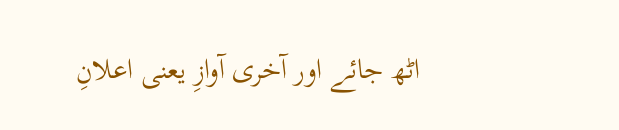اٹھ جائے اور آخری آوازِ یعنی اعلانِ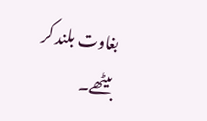بغاوت بلند کر بیٹھے۔